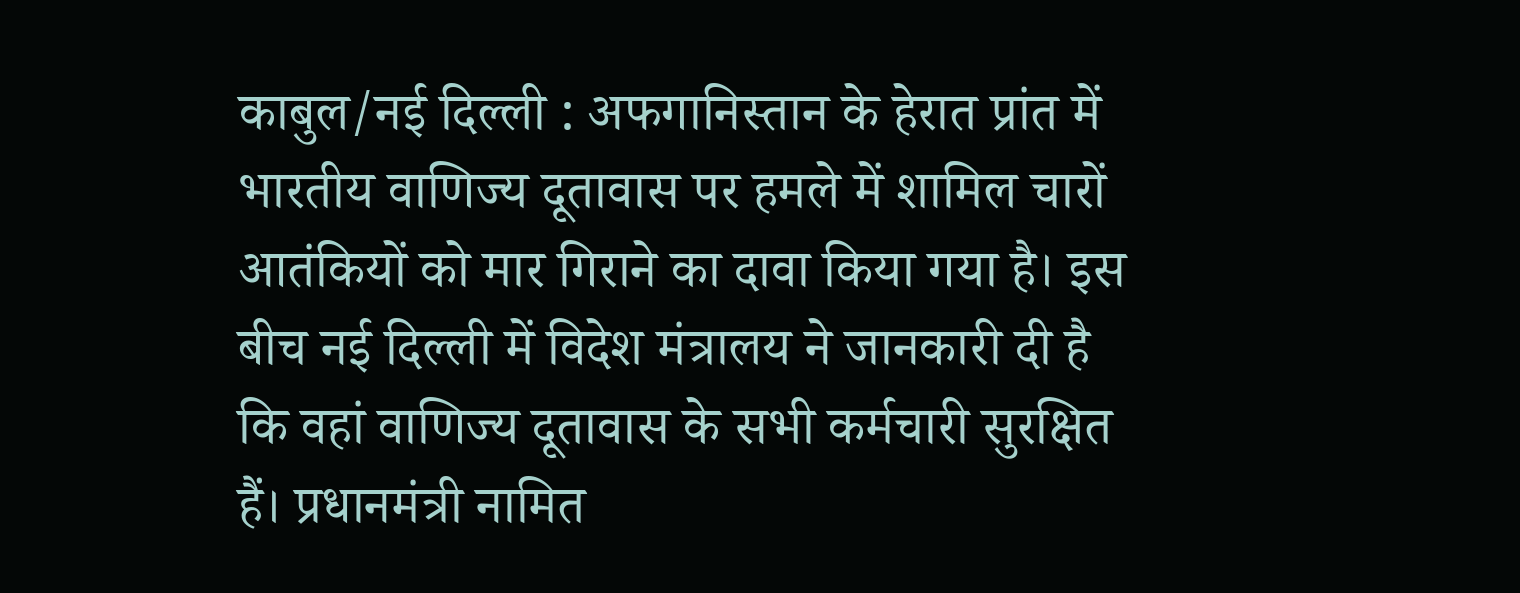काबुल/नई दिल्ली : अफगानिस्तान के हेरात प्रांत में भारतीय वाणिज्य दूतावास पर हमले में शामिल चारों आतंकियों को मार गिराने का दावा किया गया है। इस बीच नई दिल्ली में विदेश मंत्रालय ने जानकारी दी है कि वहां वाणिज्य दूतावास के सभी कर्मचारी सुरक्षित हैं। प्रधानमंत्री नामित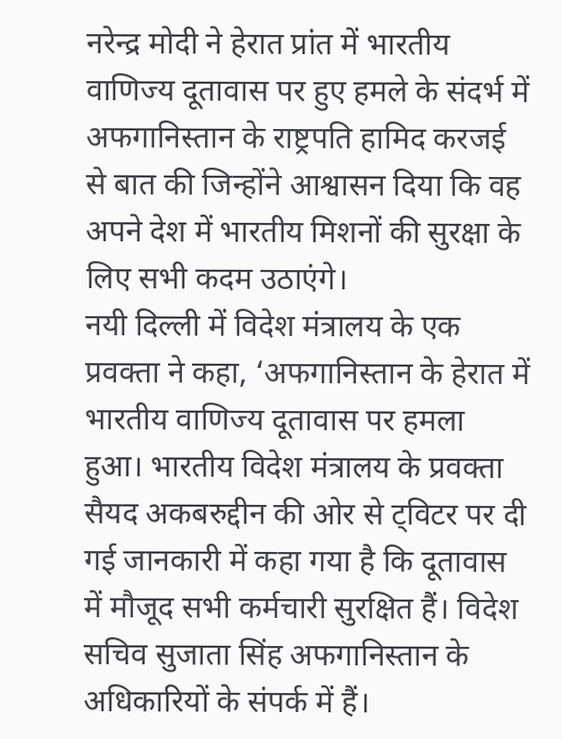नरेन्द्र मोदी ने हेरात प्रांत में भारतीय वाणिज्य दूतावास पर हुए हमले के संदर्भ में अफगानिस्तान के राष्ट्रपति हामिद करजई से बात की जिन्होंने आश्वासन दिया कि वह अपने देश में भारतीय मिशनों की सुरक्षा के लिए सभी कदम उठाएंगे।
नयी दिल्ली में विदेश मंत्रालय के एक प्रवक्ता ने कहा, ‘अफगानिस्तान के हेरात में भारतीय वाणिज्य दूतावास पर हमला हुआ। भारतीय विदेश मंत्रालय के प्रवक्ता सैयद अकबरुद्दीन की ओर से ट्विटर पर दी गई जानकारी में कहा गया है कि दूतावास में मौजूद सभी कर्मचारी सुरक्षित हैं। विदेश सचिव सुजाता सिंह अफगानिस्तान के अधिकारियों के संपर्क में हैं।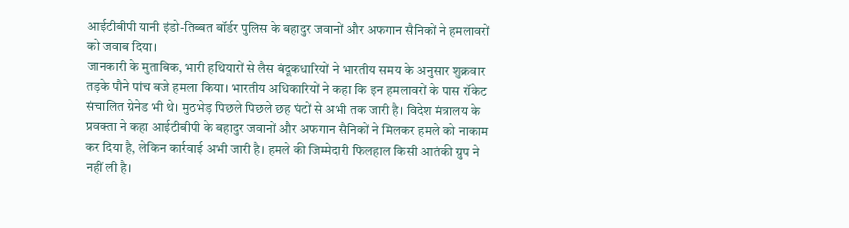आईटीबीपी यानी इंडो-तिब्बत बॉर्डर पुलिस के बहादुर जवानों और अफगान सैनिकों ने हमलावरों को जवाब दिया।
जानकारी के मुताबिक, भारी हथियारों से लैस बंदूकधारियों ने भारतीय समय के अनुसार शुक्रवार तड़के पौने पांच बजे हमला किया। भारतीय अधिकारियों ने कहा कि इन हमलावरों के पास रॉकेट संचालित ग्रेनेड भी थे। मुठभेड़ पिछले पिछले छह घंटों से अभी तक जारी है। विदेश मंत्रालय के प्रवक्ता ने कहा आईटीबीपी के बहादुर जवानों और अफगान सैनिकों ने मिलकर हमले को नाकाम कर दिया है, लेकिन कार्रवाई अभी जारी है। हमले की जिम्मेदारी फिलहाल किसी आतंकी ग्रुप ने नहीं ली है।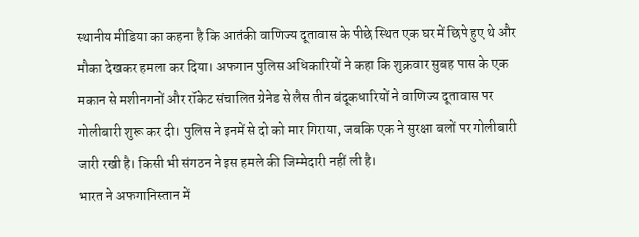स्थानीय मीडिया का कहना है कि आतंकी वाणिज्य दूतावास के पीछे स्थित एक घर में छिपे हुए थे और मौका देखकर हमला कर दिया। अफगान पुलिस अधिकारियों ने कहा कि शुक्रवार सुबह पास के एक मकान से मशीनगनों और रॉकेट संचालित ग्रेनेड से लैस तीन बंदूकधारियों ने वाणिज्य दूतावास पर गोलीबारी शुरू कर दी। पुलिस ने इनमें से दो को मार गिराया, जबकि एक ने सुरक्षा बलों पर गोलीबारी जारी रखी है। किसी भी संगठन ने इस हमले की जिम्मेदारी नहीं ली है।
भारत ने अफगानिस्तान में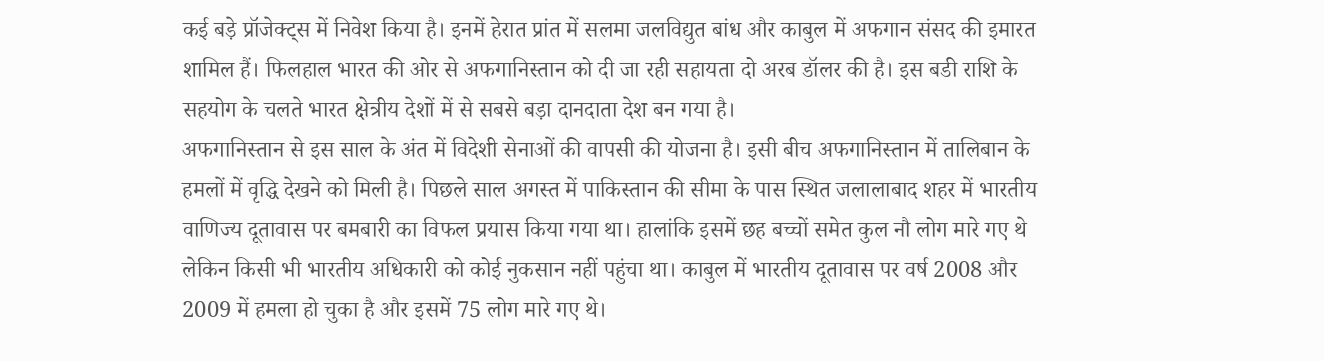कई बड़े प्रॉजेक्ट्स में निवेश किया है। इनमें हेरात प्रांत में सलमा जलविद्युत बांध और काबुल में अफगान संसद की इमारत शामिल हैं। फिलहाल भारत की ओर से अफगानिस्तान को दी जा रही सहायता दो अरब डॉलर की है। इस बडी राशि के सहयोग के चलते भारत क्षेत्रीय देशों में से सबसे बड़ा दानदाता देश बन गया है।
अफगानिस्तान से इस साल के अंत में विदेशी सेनाओं की वापसी की योजना है। इसी बीच अफगानिस्तान में तालिबान के हमलों में वृद्धि देखने को मिली है। पिछले साल अगस्त में पाकिस्तान की सीमा के पास स्थित जलालाबाद शहर में भारतीय वाणिज्य दूतावास पर बमबारी का विफल प्रयास किया गया था। हालांकि इसमें छह बच्चों समेत कुल नौ लोग मारे गए थे लेकिन किसी भी भारतीय अधिकारी को कोई नुकसान नहीं पहुंचा था। काबुल में भारतीय दूतावास पर वर्ष 2008 और 2009 में हमला हो चुका है और इसमें 75 लोग मारे गए थे।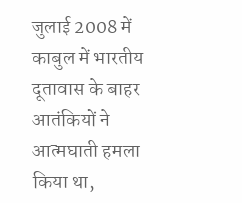जुलाई 2008 में काबुल में भारतीय दूतावास के बाहर आतंकियों ने आत्मघाती हमला किया था,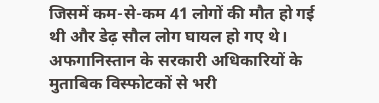जिसमें कम-से-कम 41 लोगों की मौत हो गई थी और डेढ़ सौल लोग घायल हो गए थे। अफगानिस्तान के सरकारी अधिकारियों के मुताबिक विस्फोटकों से भरी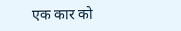एक कार को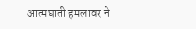आत्मघाती हमलावर ने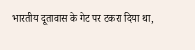भारतीय दूतावास के गेट पर टकरा दिया था,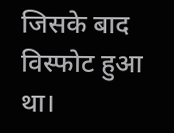जिसके बाद विस्फोट हुआ था।